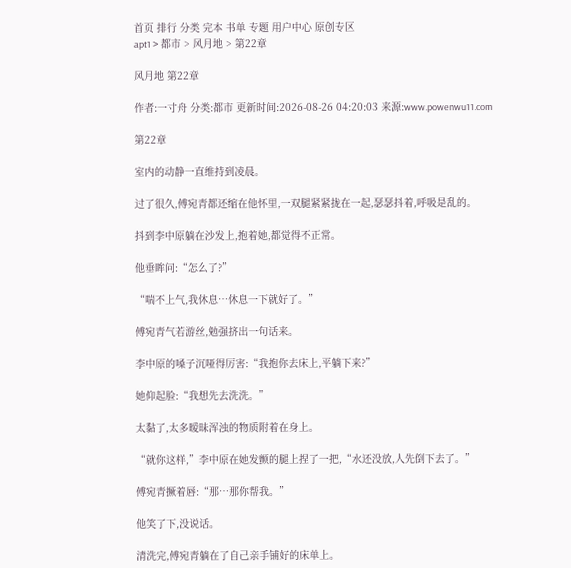首页 排行 分类 完本 书单 专题 用户中心 原创专区
apt1 > 都市 > 风月地 > 第22章

风月地 第22章

作者:一寸舟 分类:都市 更新时间:2026-08-26 04:20:03 来源:www.powenwu11.com

第22章

室内的动静一直维持到凌晨。

过了很久,傅宛青都还缩在他怀里,一双腿紧紧拢在一起,瑟瑟抖着,呼吸是乱的。

抖到李中原躺在沙发上,抱着她,都觉得不正常。

他垂眸问:“怎么了?”

“喘不上气,我休息…休息一下就好了。”

傅宛青气若游丝,勉强挤出一句话来。

李中原的嗓子沉哑得厉害:“我抱你去床上,平躺下来?”

她仰起脸:“我想先去洗洗。”

太黏了,太多暧昧浑浊的物质附着在身上。

“就你这样,”李中原在她发颤的腿上捏了一把,“水还没放,人先倒下去了。”

傅宛青撅着唇:“那…那你帮我。”

他笑了下,没说话。

清洗完,傅宛青躺在了自己亲手铺好的床单上。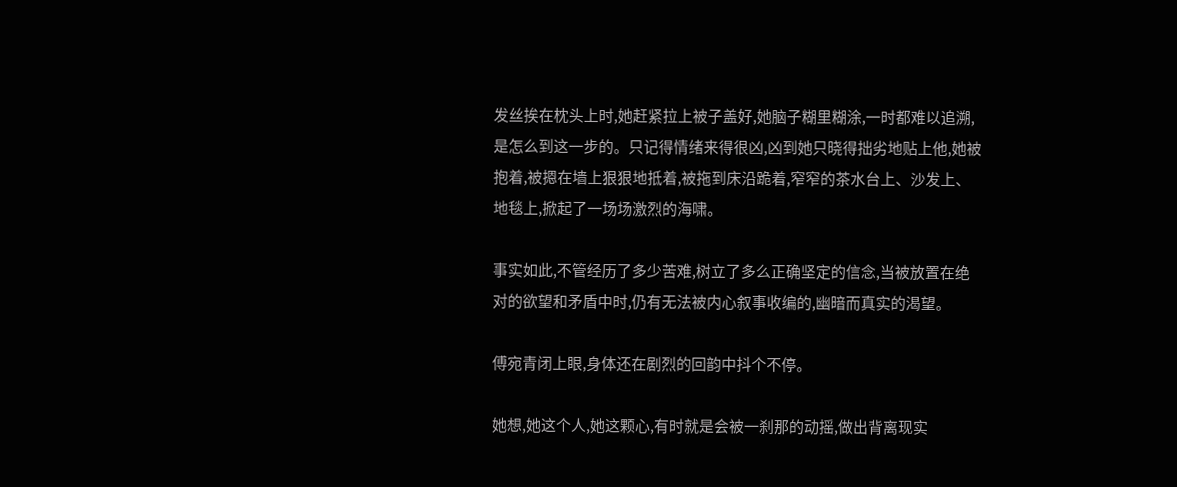发丝挨在枕头上时,她赶紧拉上被子盖好,她脑子糊里糊涂,一时都难以追溯,是怎么到这一步的。只记得情绪来得很凶,凶到她只晓得拙劣地贴上他,她被抱着,被摁在墙上狠狠地抵着,被拖到床沿跪着,窄窄的茶水台上、沙发上、地毯上,掀起了一场场激烈的海啸。

事实如此,不管经历了多少苦难,树立了多么正确坚定的信念,当被放置在绝对的欲望和矛盾中时,仍有无法被内心叙事收编的,幽暗而真实的渴望。

傅宛青闭上眼,身体还在剧烈的回韵中抖个不停。

她想,她这个人,她这颗心,有时就是会被一刹那的动摇,做出背离现实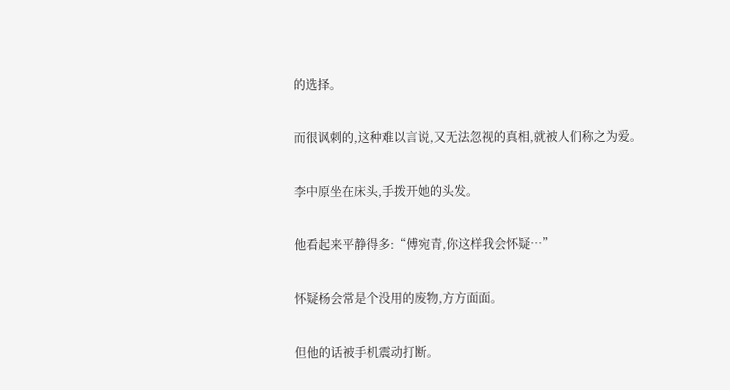的选择。

而很讽刺的,这种难以言说,又无法忽视的真相,就被人们称之为爱。

李中原坐在床头,手拨开她的头发。

他看起来平静得多:“傅宛青,你这样我会怀疑…”

怀疑杨会常是个没用的废物,方方面面。

但他的话被手机震动打断。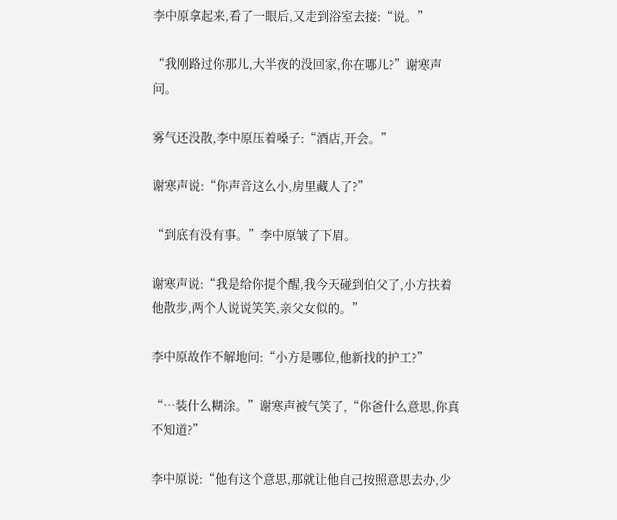李中原拿起来,看了一眼后,又走到浴室去接:“说。”

“我刚路过你那儿,大半夜的没回家,你在哪儿?”谢寒声问。

雾气还没散,李中原压着嗓子:“酒店,开会。”

谢寒声说:“你声音这么小,房里藏人了?”

“到底有没有事。”李中原皱了下眉。

谢寒声说:“我是给你提个醒,我今天碰到伯父了,小方扶着他散步,两个人说说笑笑,亲父女似的。”

李中原故作不解地问:“小方是哪位,他新找的护工?”

“…装什么糊涂。”谢寒声被气笑了,“你爸什么意思,你真不知道?”

李中原说:“他有这个意思,那就让他自己按照意思去办,少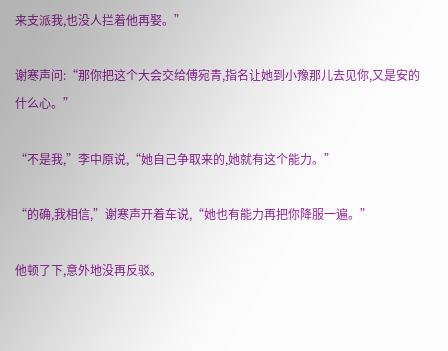来支派我,也没人拦着他再娶。”

谢寒声问:“那你把这个大会交给傅宛青,指名让她到小豫那儿去见你,又是安的什么心。”

“不是我,”李中原说,“她自己争取来的,她就有这个能力。”

“的确,我相信,”谢寒声开着车说,“她也有能力再把你降服一遍。”

他顿了下,意外地没再反驳。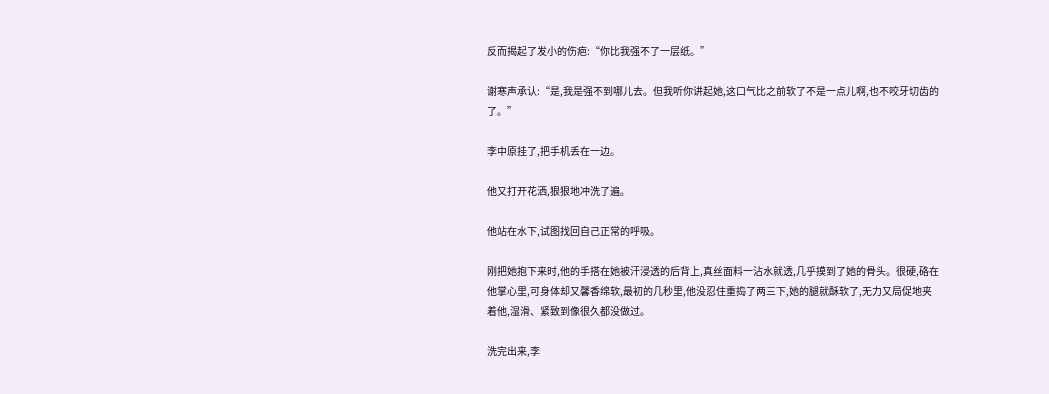反而揭起了发小的伤疤:“你比我强不了一层纸。”

谢寒声承认:“是,我是强不到哪儿去。但我听你讲起她,这口气比之前软了不是一点儿啊,也不咬牙切齿的了。”

李中原挂了,把手机丢在一边。

他又打开花洒,狠狠地冲洗了遍。

他站在水下,试图找回自己正常的呼吸。

刚把她抱下来时,他的手搭在她被汗浸透的后背上,真丝面料一沾水就透,几乎摸到了她的骨头。很硬,硌在他掌心里,可身体却又馨香绵软,最初的几秒里,他没忍住重捣了两三下,她的腿就酥软了,无力又局促地夹着他,湿滑、紧致到像很久都没做过。

洗完出来,李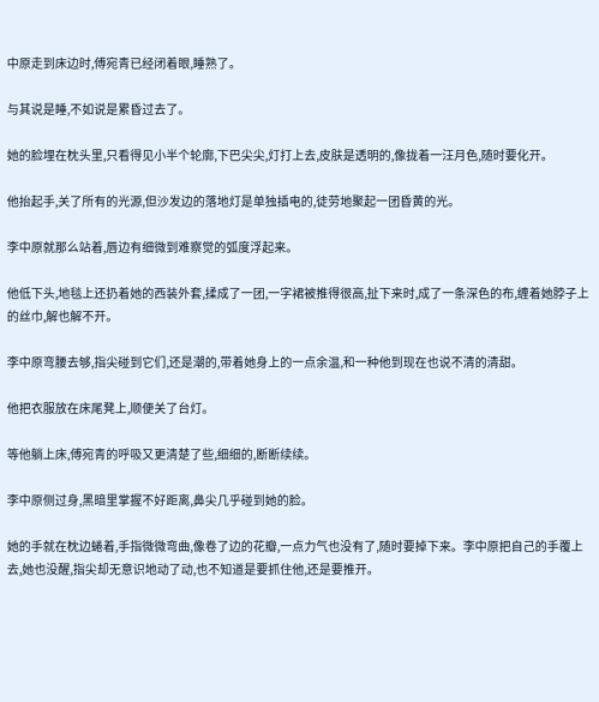中原走到床边时,傅宛青已经闭着眼,睡熟了。

与其说是睡,不如说是累昏过去了。

她的脸埋在枕头里,只看得见小半个轮廓,下巴尖尖,灯打上去,皮肤是透明的,像拢着一汪月色,随时要化开。

他抬起手,关了所有的光源,但沙发边的落地灯是单独插电的,徒劳地聚起一团昏黄的光。

李中原就那么站着,唇边有细微到难察觉的弧度浮起来。

他低下头,地毯上还扔着她的西装外套,揉成了一团,一字裙被推得很高,扯下来时,成了一条深色的布,缠着她脖子上的丝巾,解也解不开。

李中原弯腰去够,指尖碰到它们,还是潮的,带着她身上的一点余温,和一种他到现在也说不清的清甜。

他把衣服放在床尾凳上,顺便关了台灯。

等他躺上床,傅宛青的呼吸又更清楚了些,细细的,断断续续。

李中原侧过身,黑暗里掌握不好距离,鼻尖几乎碰到她的脸。

她的手就在枕边蜷着,手指微微弯曲,像卷了边的花瓣,一点力气也没有了,随时要掉下来。李中原把自己的手覆上去,她也没醒,指尖却无意识地动了动,也不知道是要抓住他,还是要推开。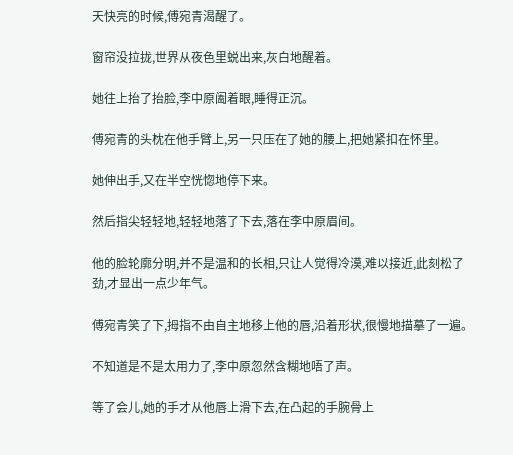天快亮的时候,傅宛青渴醒了。

窗帘没拉拢,世界从夜色里蜕出来,灰白地醒着。

她往上抬了抬脸,李中原阖着眼,睡得正沉。

傅宛青的头枕在他手臂上,另一只压在了她的腰上,把她紧扣在怀里。

她伸出手,又在半空恍惚地停下来。

然后指尖轻轻地,轻轻地落了下去,落在李中原眉间。

他的脸轮廓分明,并不是温和的长相,只让人觉得冷漠,难以接近,此刻松了劲,才显出一点少年气。

傅宛青笑了下,拇指不由自主地移上他的唇,沿着形状,很慢地描摹了一遍。

不知道是不是太用力了,李中原忽然含糊地唔了声。

等了会儿,她的手才从他唇上滑下去,在凸起的手腕骨上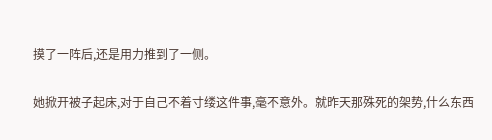摸了一阵后,还是用力推到了一侧。

她掀开被子起床,对于自己不着寸缕这件事,毫不意外。就昨天那殊死的架势,什么东西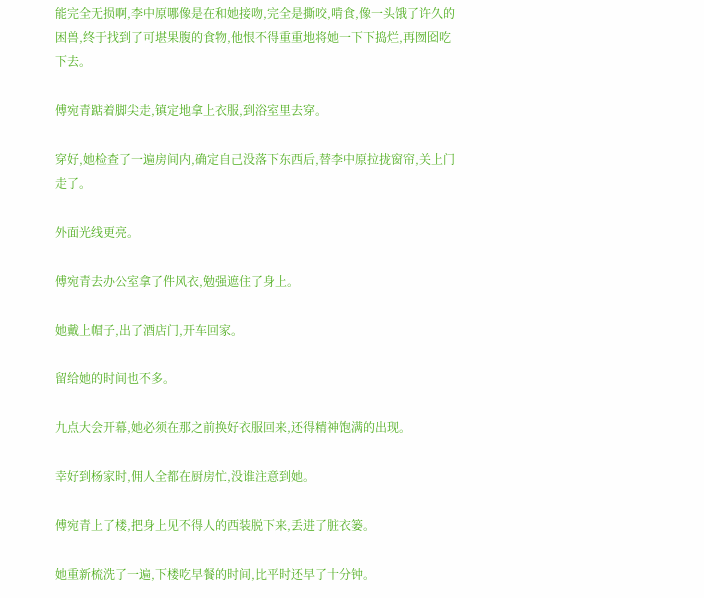能完全无损啊,李中原哪像是在和她接吻,完全是撕咬,啃食,像一头饿了许久的困兽,终于找到了可堪果腹的食物,他恨不得重重地将她一下下捣烂,再囫囵吃下去。

傅宛青踮着脚尖走,镇定地拿上衣服,到浴室里去穿。

穿好,她检查了一遍房间内,确定自己没落下东西后,替李中原拉拢窗帘,关上门走了。

外面光线更亮。

傅宛青去办公室拿了件风衣,勉强遮住了身上。

她戴上帽子,出了酒店门,开车回家。

留给她的时间也不多。

九点大会开幕,她必须在那之前换好衣服回来,还得精神饱满的出现。

幸好到杨家时,佣人全都在厨房忙,没谁注意到她。

傅宛青上了楼,把身上见不得人的西装脱下来,丢进了脏衣篓。

她重新梳洗了一遍,下楼吃早餐的时间,比平时还早了十分钟。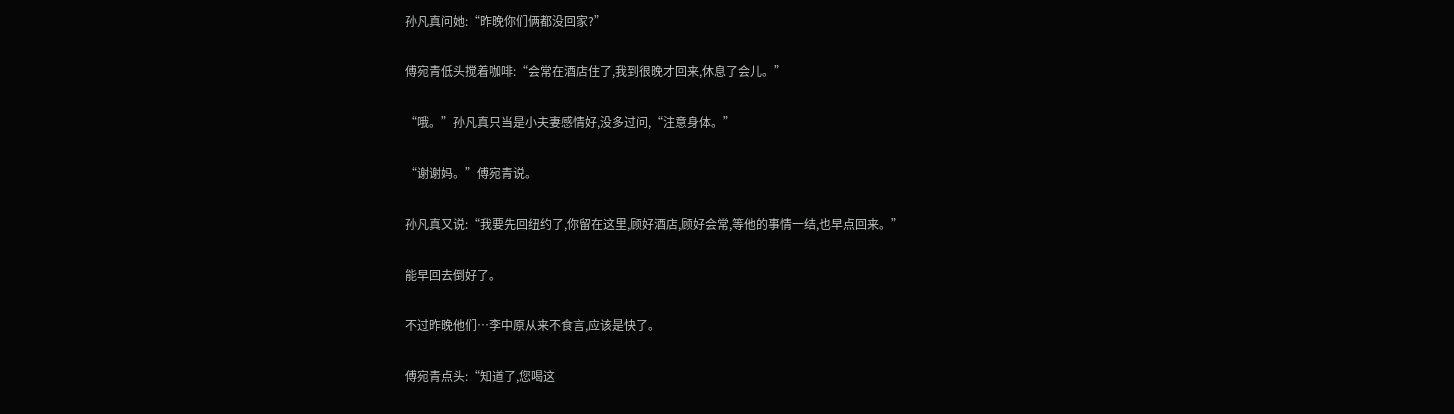孙凡真问她:“昨晚你们俩都没回家?”

傅宛青低头搅着咖啡:“会常在酒店住了,我到很晚才回来,休息了会儿。”

“哦。”孙凡真只当是小夫妻感情好,没多过问,“注意身体。”

“谢谢妈。”傅宛青说。

孙凡真又说:“我要先回纽约了,你留在这里,顾好酒店,顾好会常,等他的事情一结,也早点回来。”

能早回去倒好了。

不过昨晚他们…李中原从来不食言,应该是快了。

傅宛青点头:“知道了,您喝这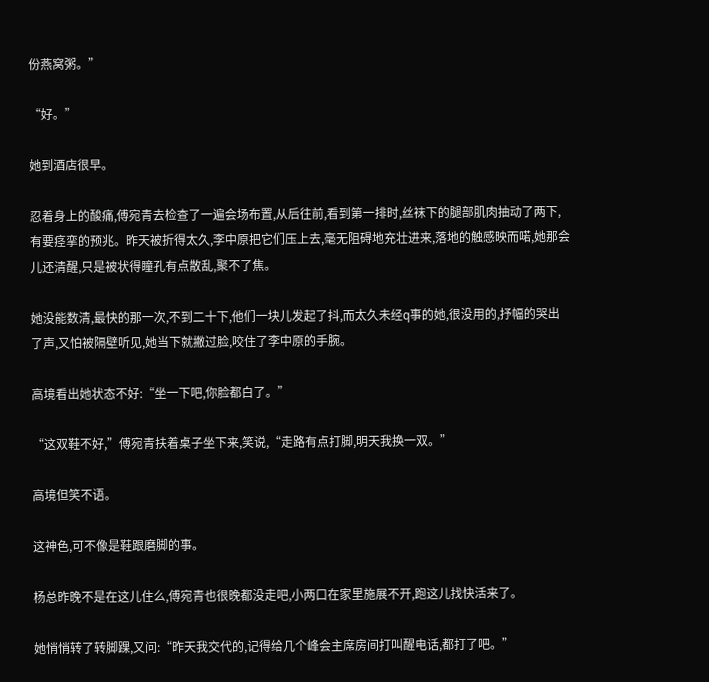份燕窝粥。”

“好。”

她到酒店很早。

忍着身上的酸痛,傅宛青去检查了一遍会场布置,从后往前,看到第一排时,丝袜下的腿部肌肉抽动了两下,有要痉挛的预兆。昨天被折得太久,李中原把它们压上去,毫无阻碍地充壮进来,落地的触感映而喏,她那会儿还清醒,只是被状得瞳孔有点散乱,聚不了焦。

她没能数清,最快的那一次,不到二十下,他们一块儿发起了抖,而太久未经q事的她,很没用的,抒幅的哭出了声,又怕被隔壁听见,她当下就撇过脸,咬住了李中原的手腕。

高境看出她状态不好:“坐一下吧,你脸都白了。”

“这双鞋不好,”傅宛青扶着桌子坐下来,笑说,“走路有点打脚,明天我换一双。”

高境但笑不语。

这神色,可不像是鞋跟磨脚的事。

杨总昨晚不是在这儿住么,傅宛青也很晚都没走吧,小两口在家里施展不开,跑这儿找快活来了。

她悄悄转了转脚踝,又问:“昨天我交代的,记得给几个峰会主席房间打叫醒电话,都打了吧。”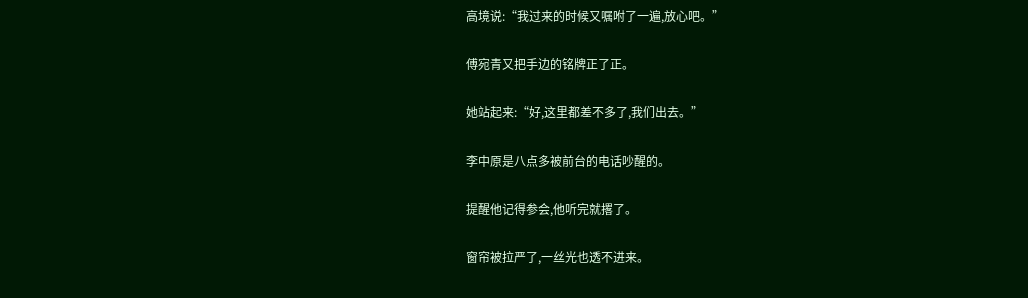高境说:“我过来的时候又嘱咐了一遍,放心吧。”

傅宛青又把手边的铭牌正了正。

她站起来:“好,这里都差不多了,我们出去。”

李中原是八点多被前台的电话吵醒的。

提醒他记得参会,他听完就撂了。

窗帘被拉严了,一丝光也透不进来。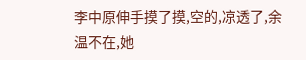李中原伸手摸了摸,空的,凉透了,余温不在,她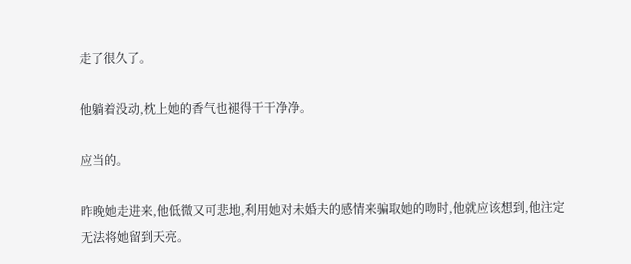走了很久了。

他躺着没动,枕上她的香气也褪得干干净净。

应当的。

昨晚她走进来,他低微又可悲地,利用她对未婚夫的感情来骗取她的吻时,他就应该想到,他注定无法将她留到天亮。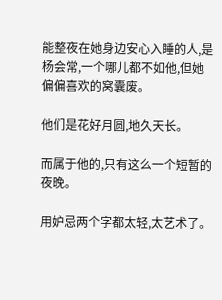能整夜在她身边安心入睡的人,是杨会常,一个哪儿都不如他,但她偏偏喜欢的窝囊废。

他们是花好月圆,地久天长。

而属于他的,只有这么一个短暂的夜晚。

用妒忌两个字都太轻,太艺术了。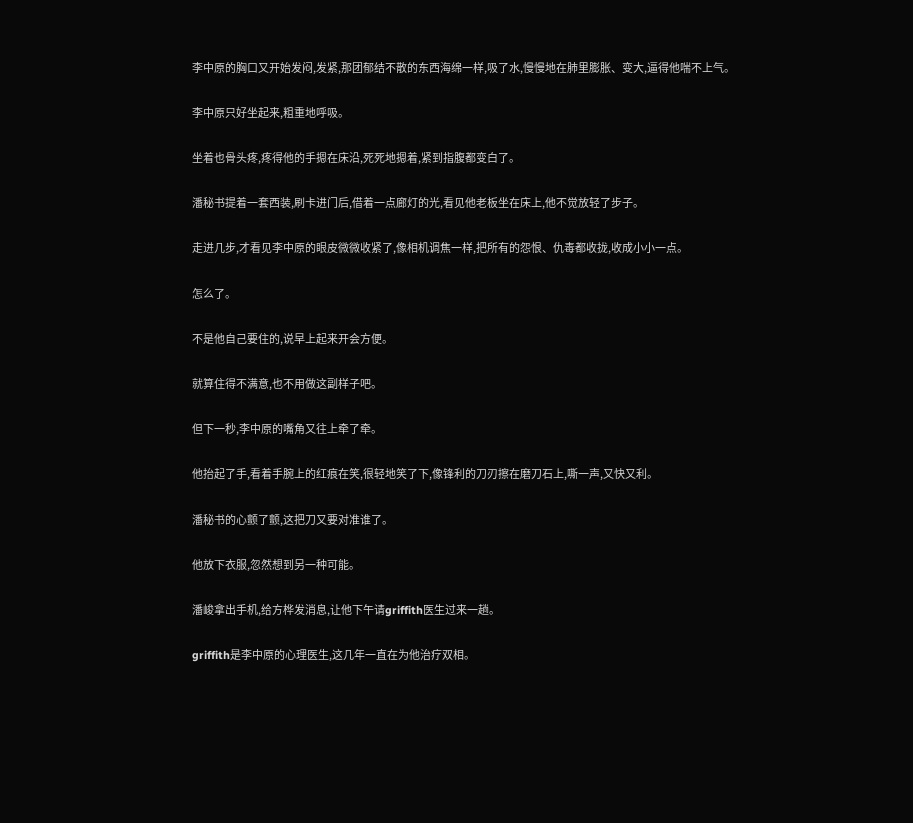李中原的胸口又开始发闷,发紧,那团郁结不散的东西海绵一样,吸了水,慢慢地在肺里膨胀、变大,逼得他喘不上气。

李中原只好坐起来,粗重地呼吸。

坐着也骨头疼,疼得他的手摁在床沿,死死地摁着,紧到指腹都变白了。

潘秘书提着一套西装,刷卡进门后,借着一点廊灯的光,看见他老板坐在床上,他不觉放轻了步子。

走进几步,才看见李中原的眼皮微微收紧了,像相机调焦一样,把所有的怨恨、仇毒都收拢,收成小小一点。

怎么了。

不是他自己要住的,说早上起来开会方便。

就算住得不满意,也不用做这副样子吧。

但下一秒,李中原的嘴角又往上牵了牵。

他抬起了手,看着手腕上的红痕在笑,很轻地笑了下,像锋利的刀刃擦在磨刀石上,嘶一声,又快又利。

潘秘书的心颤了颤,这把刀又要对准谁了。

他放下衣服,忽然想到另一种可能。

潘峻拿出手机,给方桦发消息,让他下午请griffith医生过来一趟。

griffith是李中原的心理医生,这几年一直在为他治疗双相。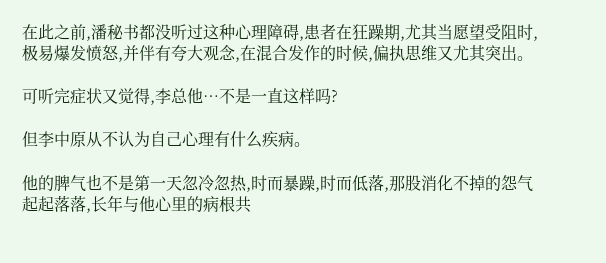在此之前,潘秘书都没听过这种心理障碍,患者在狂躁期,尤其当愿望受阻时,极易爆发愤怒,并伴有夸大观念,在混合发作的时候,偏执思维又尤其突出。

可听完症状又觉得,李总他…不是一直这样吗?

但李中原从不认为自己心理有什么疾病。

他的脾气也不是第一天忽冷忽热,时而暴躁,时而低落,那股消化不掉的怨气起起落落,长年与他心里的病根共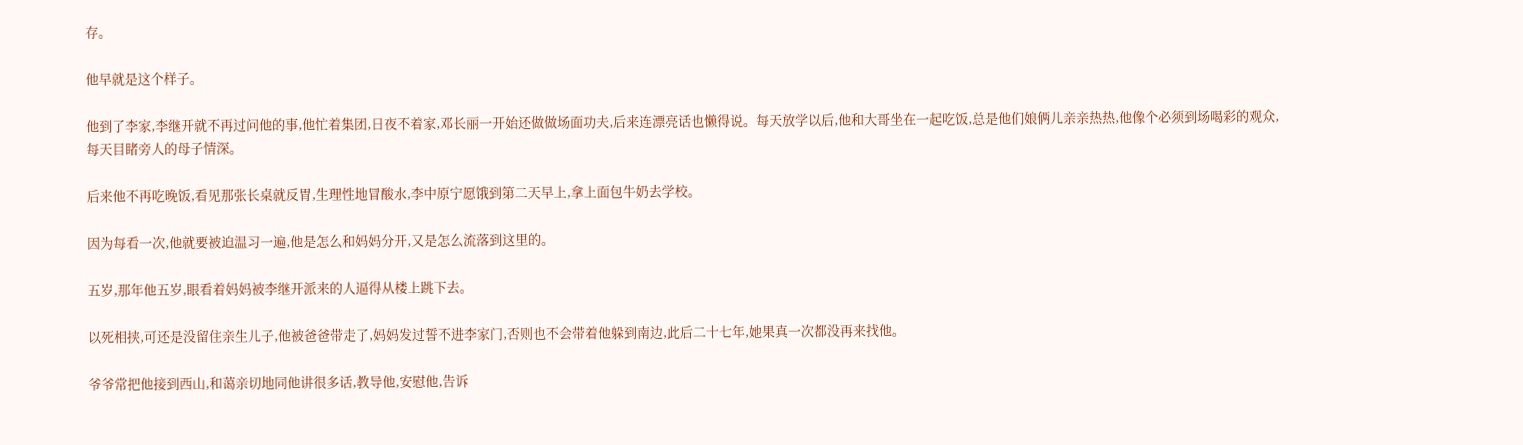存。

他早就是这个样子。

他到了李家,李继开就不再过问他的事,他忙着集团,日夜不着家,邓长丽一开始还做做场面功夫,后来连漂亮话也懒得说。每天放学以后,他和大哥坐在一起吃饭,总是他们娘俩儿亲亲热热,他像个必须到场喝彩的观众,每天目睹旁人的母子情深。

后来他不再吃晚饭,看见那张长桌就反胃,生理性地冒酸水,李中原宁愿饿到第二天早上,拿上面包牛奶去学校。

因为每看一次,他就要被迫温习一遍,他是怎么和妈妈分开,又是怎么流落到这里的。

五岁,那年他五岁,眼看着妈妈被李继开派来的人逼得从楼上跳下去。

以死相挟,可还是没留住亲生儿子,他被爸爸带走了,妈妈发过誓不进李家门,否则也不会带着他躲到南边,此后二十七年,她果真一次都没再来找他。

爷爷常把他接到西山,和蔼亲切地同他讲很多话,教导他,安慰他,告诉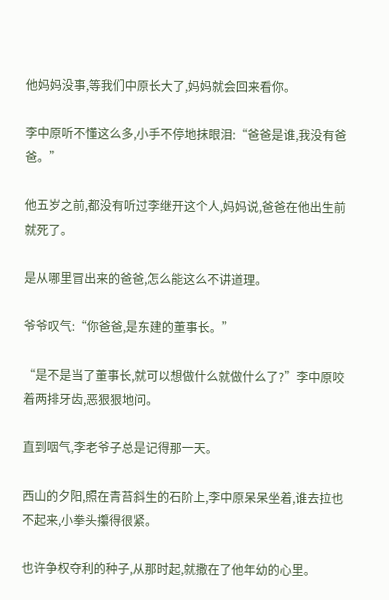他妈妈没事,等我们中原长大了,妈妈就会回来看你。

李中原听不懂这么多,小手不停地抹眼泪:“爸爸是谁,我没有爸爸。”

他五岁之前,都没有听过李继开这个人,妈妈说,爸爸在他出生前就死了。

是从哪里冒出来的爸爸,怎么能这么不讲道理。

爷爷叹气:“你爸爸,是东建的董事长。”

“是不是当了董事长,就可以想做什么就做什么了?”李中原咬着两排牙齿,恶狠狠地问。

直到咽气,李老爷子总是记得那一天。

西山的夕阳,照在青苔斜生的石阶上,李中原呆呆坐着,谁去拉也不起来,小拳头攥得很紧。

也许争权夺利的种子,从那时起,就撒在了他年幼的心里。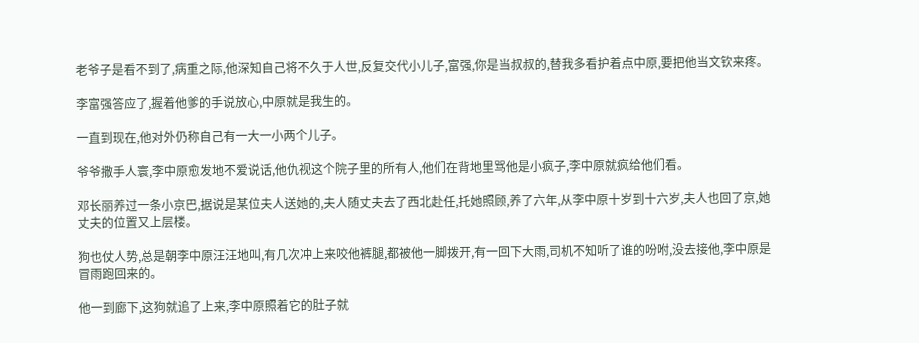老爷子是看不到了,病重之际,他深知自己将不久于人世,反复交代小儿子,富强,你是当叔叔的,替我多看护着点中原,要把他当文钦来疼。

李富强答应了,握着他爹的手说放心,中原就是我生的。

一直到现在,他对外仍称自己有一大一小两个儿子。

爷爷撒手人寰,李中原愈发地不爱说话,他仇视这个院子里的所有人,他们在背地里骂他是小疯子,李中原就疯给他们看。

邓长丽养过一条小京巴,据说是某位夫人送她的,夫人随丈夫去了西北赴任,托她照顾,养了六年,从李中原十岁到十六岁,夫人也回了京,她丈夫的位置又上层楼。

狗也仗人势,总是朝李中原汪汪地叫,有几次冲上来咬他裤腿,都被他一脚拨开,有一回下大雨,司机不知听了谁的吩咐,没去接他,李中原是冒雨跑回来的。

他一到廊下,这狗就追了上来,李中原照着它的肚子就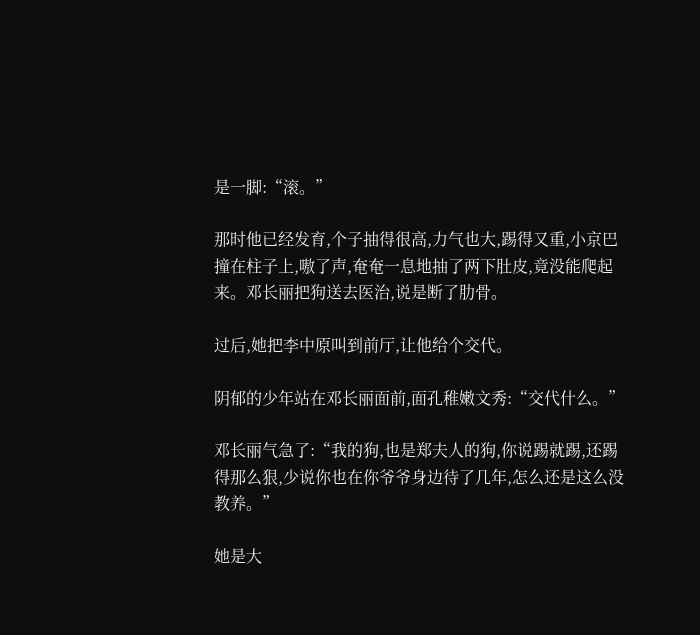是一脚:“滚。”

那时他已经发育,个子抽得很高,力气也大,踢得又重,小京巴撞在柱子上,嗷了声,奄奄一息地抽了两下肚皮,竟没能爬起来。邓长丽把狗送去医治,说是断了肋骨。

过后,她把李中原叫到前厅,让他给个交代。

阴郁的少年站在邓长丽面前,面孔稚嫩文秀:“交代什么。”

邓长丽气急了:“我的狗,也是郑夫人的狗,你说踢就踢,还踢得那么狠,少说你也在你爷爷身边待了几年,怎么还是这么没教养。”

她是大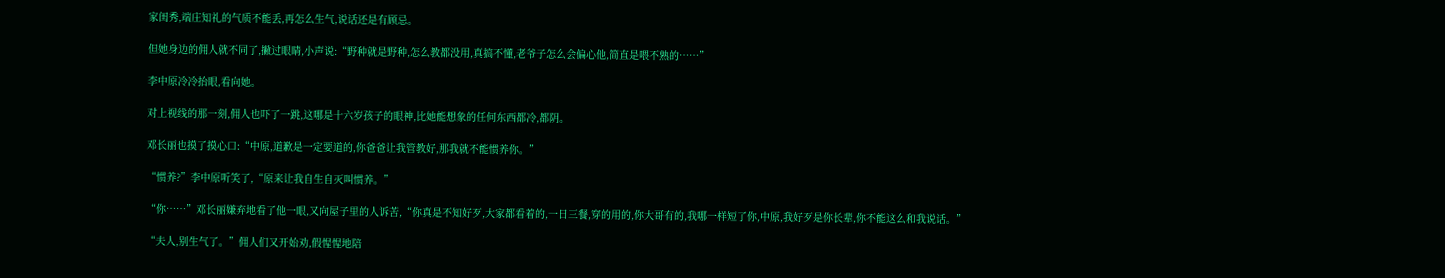家闺秀,端庄知礼的气质不能丢,再怎么生气,说话还是有顾忌。

但她身边的佣人就不同了,撇过眼睛,小声说:“野种就是野种,怎么教都没用,真搞不懂,老爷子怎么会偏心他,简直是喂不熟的……”

李中原冷冷抬眼,看向她。

对上视线的那一刻,佣人也吓了一跳,这哪是十六岁孩子的眼神,比她能想象的任何东西都冷,都阴。

邓长丽也摸了摸心口:“中原,道歉是一定要道的,你爸爸让我管教好,那我就不能惯养你。”

“惯养?”李中原听笑了,“原来让我自生自灭叫惯养。”

“你……”邓长丽嫌弃地看了他一眼,又向屋子里的人诉苦,“你真是不知好歹,大家都看着的,一日三餐,穿的用的,你大哥有的,我哪一样短了你,中原,我好歹是你长辈,你不能这么和我说话。”

“夫人,别生气了。”佣人们又开始劝,假惺惺地陪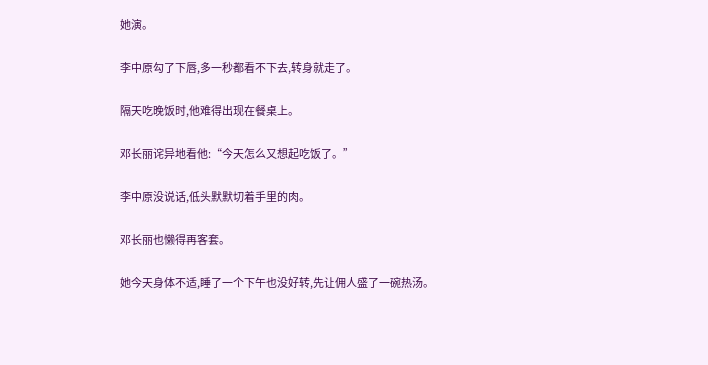她演。

李中原勾了下唇,多一秒都看不下去,转身就走了。

隔天吃晚饭时,他难得出现在餐桌上。

邓长丽诧异地看他:“今天怎么又想起吃饭了。”

李中原没说话,低头默默切着手里的肉。

邓长丽也懒得再客套。

她今天身体不适,睡了一个下午也没好转,先让佣人盛了一碗热汤。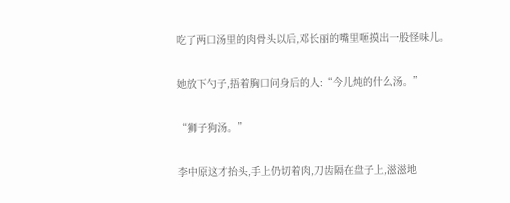吃了两口汤里的肉骨头以后,邓长丽的嘴里咂摸出一股怪味儿。

她放下勺子,捂着胸口问身后的人:“今儿炖的什么汤。”

“狮子狗汤。”

李中原这才抬头,手上仍切着肉,刀齿隔在盘子上,滋滋地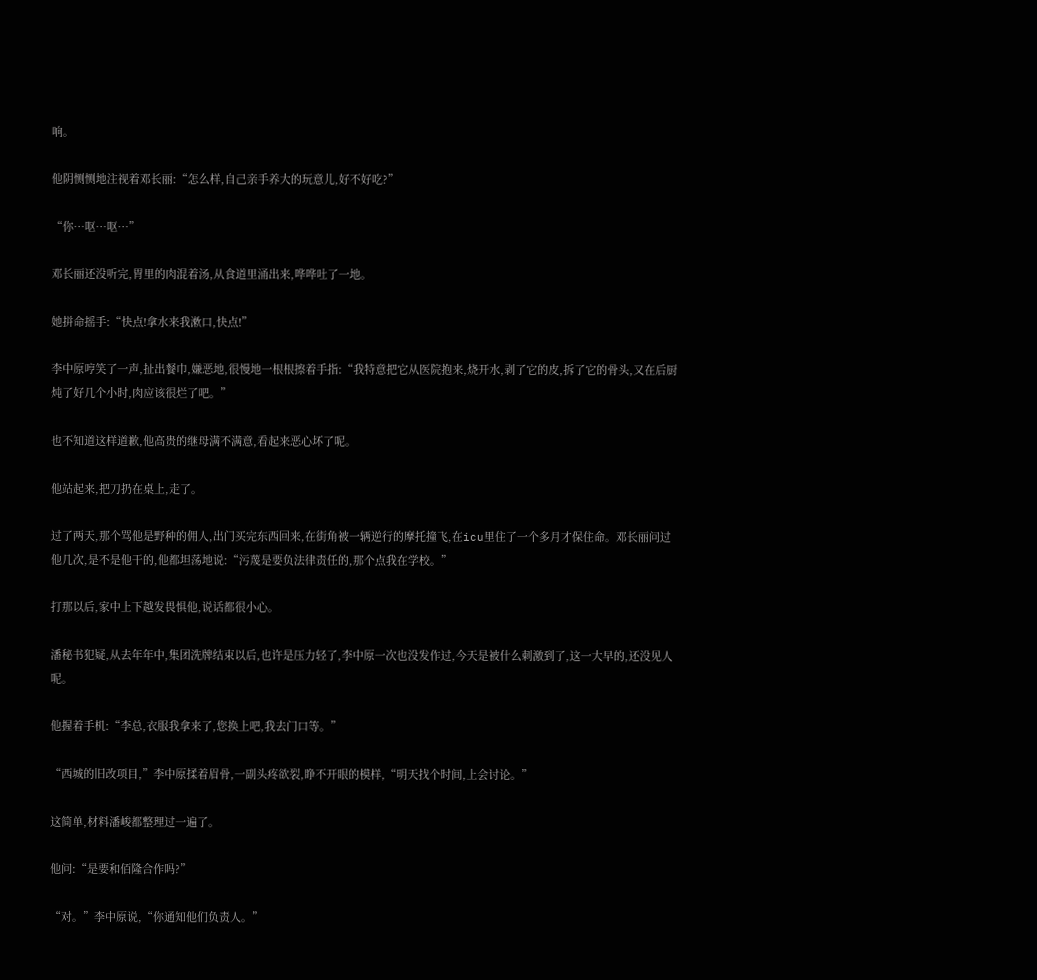响。

他阴恻恻地注视着邓长丽:“怎么样,自己亲手养大的玩意儿,好不好吃?”

“你…呕…呕…”

邓长丽还没听完,胃里的肉混着汤,从食道里涌出来,哗哗吐了一地。

她拼命摇手:“快点!拿水来我漱口,快点!”

李中原哼笑了一声,扯出餐巾,嫌恶地,很慢地一根根擦着手指:“我特意把它从医院抱来,烧开水,剥了它的皮,拆了它的骨头,又在后厨炖了好几个小时,肉应该很烂了吧。”

也不知道这样道歉,他高贵的继母满不满意,看起来恶心坏了呢。

他站起来,把刀扔在桌上,走了。

过了两天,那个骂他是野种的佣人,出门买完东西回来,在街角被一辆逆行的摩托撞飞,在icu里住了一个多月才保住命。邓长丽问过他几次,是不是他干的,他都坦荡地说:“污蔑是要负法律责任的,那个点我在学校。”

打那以后,家中上下越发畏惧他,说话都很小心。

潘秘书犯疑,从去年年中,集团洗牌结束以后,也许是压力轻了,李中原一次也没发作过,今天是被什么刺激到了,这一大早的,还没见人呢。

他握着手机:“李总,衣服我拿来了,您换上吧,我去门口等。”

“西城的旧改项目,”李中原揉着眉骨,一副头疼欲裂,睁不开眼的模样,“明天找个时间,上会讨论。”

这简单,材料潘峻都整理过一遍了。

他问:“是要和佰隆合作吗?”

“对。”李中原说,“你通知他们负责人。”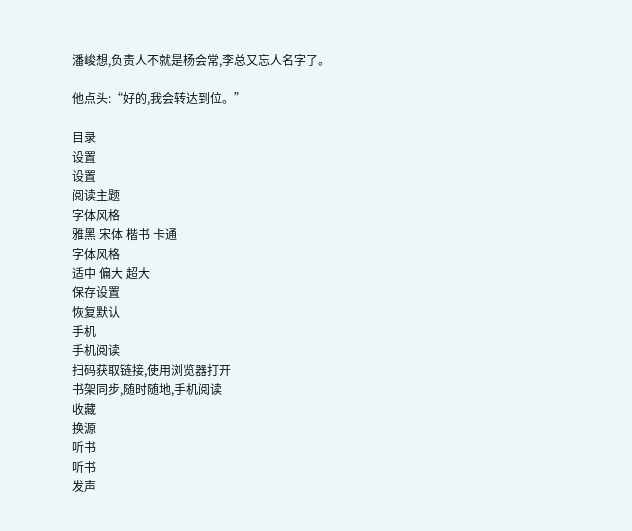潘峻想,负责人不就是杨会常,李总又忘人名字了。

他点头:“好的,我会转达到位。”

目录
设置
设置
阅读主题
字体风格
雅黑 宋体 楷书 卡通
字体风格
适中 偏大 超大
保存设置
恢复默认
手机
手机阅读
扫码获取链接,使用浏览器打开
书架同步,随时随地,手机阅读
收藏
换源
听书
听书
发声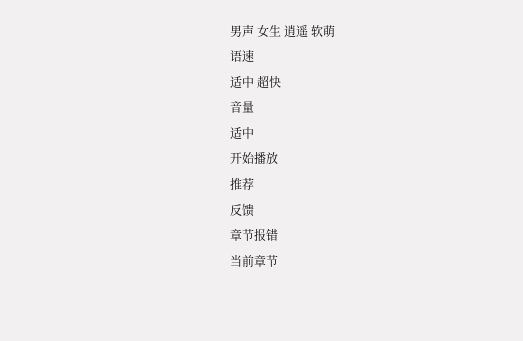男声 女生 逍遥 软萌
语速
适中 超快
音量
适中
开始播放
推荐
反馈
章节报错
当前章节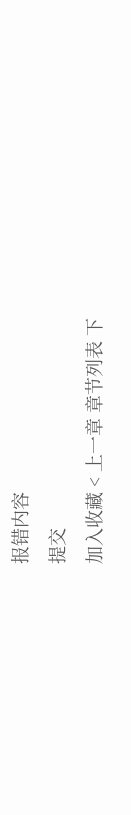报错内容
提交
加入收藏 < 上一章 章节列表 下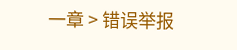一章 > 错误举报